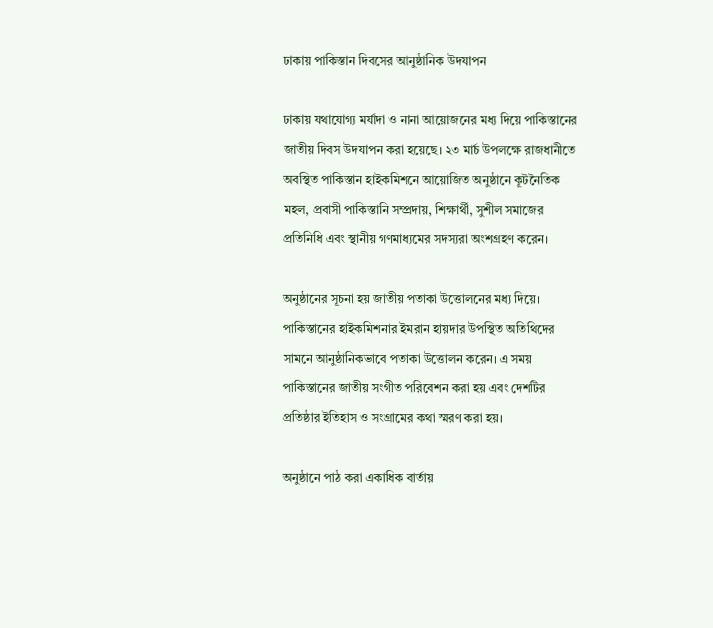ঢাকায় পাকিস্তান দিবসের আনুষ্ঠানিক উদযাপন

ঢাকায় যথাযোগ্য মর্যাদা ও নানা আয়োজনের মধ্য দিয়ে পাকিস্তানের জাতীয় দিবস উদযাপন করা হয়েছে। ২৩ মার্চ উপলক্ষে রাজধানীতে অবস্থিত পাকিস্তান হাইকমিশনে আয়োজিত অনুষ্ঠানে কূটনৈতিক মহল, প্রবাসী পাকিস্তানি সম্প্রদায়, শিক্ষার্থী, সুশীল সমাজের প্রতিনিধি এবং স্থানীয় গণমাধ্যমের সদস্যরা অংশগ্রহণ করেন।

অনুষ্ঠানের সূচনা হয় জাতীয় পতাকা উত্তোলনের মধ্য দিয়ে। পাকিস্তানের হাইকমিশনার ইমরান হায়দার উপস্থিত অতিথিদের সামনে আনুষ্ঠানিকভাবে পতাকা উত্তোলন করেন। এ সময় পাকিস্তানের জাতীয় সংগীত পরিবেশন করা হয় এবং দেশটির প্রতিষ্ঠার ইতিহাস ও সংগ্রামের কথা স্মরণ করা হয়।

অনুষ্ঠানে পাঠ করা একাধিক বার্তায়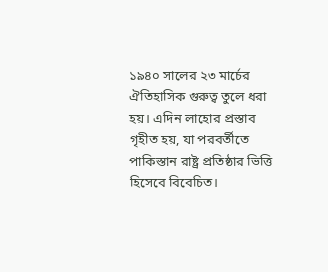১৯৪০ সালের ২৩ মার্চের ঐতিহাসিক গুরুত্ব তুলে ধরা হয়। এদিন লাহোর প্রস্তাব গৃহীত হয়, যা পরবর্তীতে পাকিস্তান রাষ্ট্র প্রতিষ্ঠার ভিত্তি হিসেবে বিবেচিত।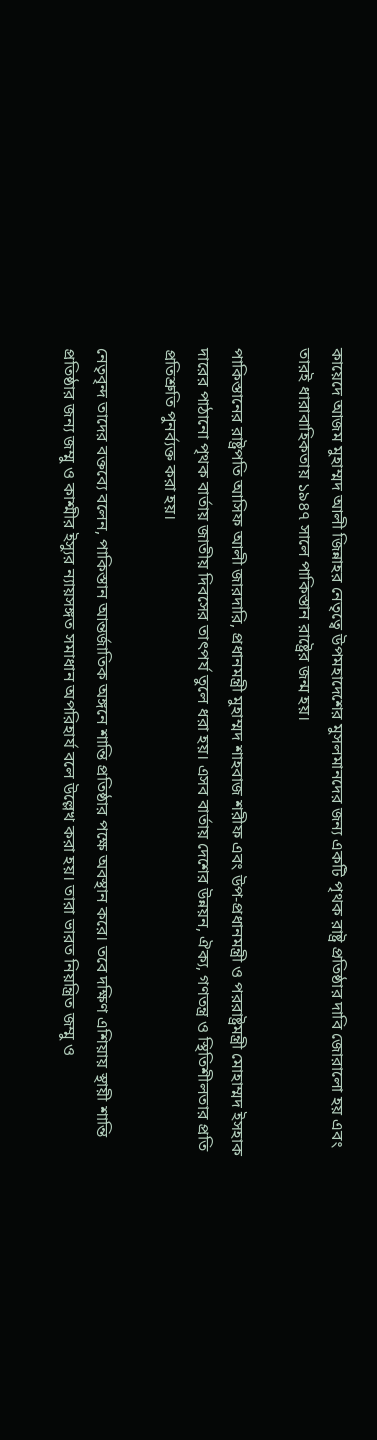কায়েদে আজম মুহাম্মদ আলী জিন্নাহর নেতৃত্বে উপমহাদেশের মুসলমানদের জন্য একটি পৃথক রাষ্ট্র প্রতিষ্ঠার দাবি জোরালো হয় এবং তারই ধারাবাহিকতায় ১৯৪৭ সালে পাকিস্তান রাষ্ট্রের জন্ম হয়।

পাকিস্তানের রাষ্ট্রপতি আসিফ আলী জারদারি, প্রধানমন্ত্রী মুহাম্মদ শাহবাজ শরীফ এবং উপ-প্রধানমন্ত্রী ও পররাষ্ট্রমন্ত্রী মোহাম্মদ ইসহাক দারের পাঠানো পৃথক বার্তায় জাতীয় দিবসের তাৎপর্য তুলে ধরা হয়। এসব বার্তায় দেশের উন্নয়ন, ঐক্য, গণতন্ত্র ও স্থিতিশীলতার প্রতি প্রতিশ্রুতি পুনর্ব্যক্ত করা হয়।

নেতৃবৃন্দ তাদের বক্তব্যে বলেন, পাকিস্তান আন্তর্জাতিক অঙ্গনে শান্তি প্রতিষ্ঠার পক্ষে অবস্থান করে। তবে দক্ষিণ এশিয়ায় স্থায়ী শান্তি প্রতিষ্ঠার জন্য জম্মু ও কাশ্মীর ইস্যুর ন্যায়সঙ্গত সমাধান অপরিহার্য বলে উল্লেখ করা হয়। তারা ভারত নিয়ন্ত্রিত জম্মু ও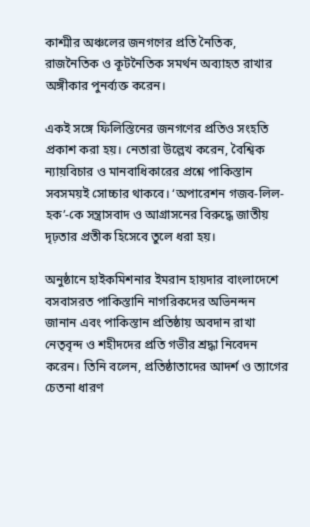কাশ্মীর অঞ্চলের জনগণের প্রতি নৈতিক, রাজনৈতিক ও কূটনৈতিক সমর্থন অব্যাহত রাখার অঙ্গীকার পুনর্ব্যক্ত করেন।

একই সঙ্গে ফিলিস্তিনের জনগণের প্রতিও সংহতি প্রকাশ করা হয়। নেতারা উল্লেখ করেন, বৈশ্বিক ন্যায়বিচার ও মানবাধিকারের প্রশ্নে পাকিস্তান সবসময়ই সোচ্চার থাকবে। ‘অপারেশন গজব-লিল-হক’-কে সন্ত্রাসবাদ ও আগ্রাসনের বিরুদ্ধে জাতীয় দৃঢ়তার প্রতীক হিসেবে তুলে ধরা হয়।

অনুষ্ঠানে হাইকমিশনার ইমরান হায়দার বাংলাদেশে বসবাসরত পাকিস্তানি নাগরিকদের অভিনন্দন জানান এবং পাকিস্তান প্রতিষ্ঠায় অবদান রাখা নেতৃবৃন্দ ও শহীদদের প্রতি গভীর শ্রদ্ধা নিবেদন করেন। তিনি বলেন, প্রতিষ্ঠাতাদের আদর্শ ও ত্যাগের চেতনা ধারণ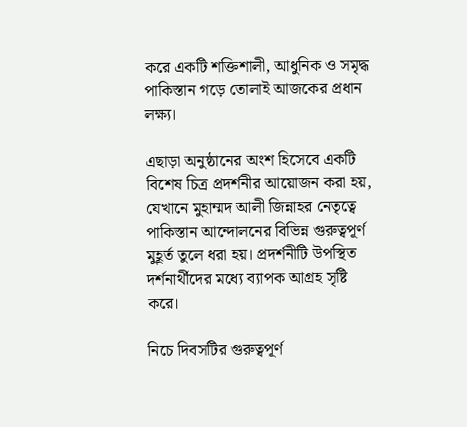করে একটি শক্তিশালী, আধুনিক ও সমৃদ্ধ পাকিস্তান গড়ে তোলাই আজকের প্রধান লক্ষ্য।

এছাড়া অনুষ্ঠানের অংশ হিসেবে একটি বিশেষ চিত্র প্রদর্শনীর আয়োজন করা হয়, যেখানে মুহাম্মদ আলী জিন্নাহর নেতৃত্বে পাকিস্তান আন্দোলনের বিভিন্ন গুরুত্বপূর্ণ মুহূর্ত তুলে ধরা হয়। প্রদর্শনীটি উপস্থিত দর্শনার্থীদের মধ্যে ব্যাপক আগ্রহ সৃষ্টি করে।

নিচে দিবসটির গুরুত্বপূর্ণ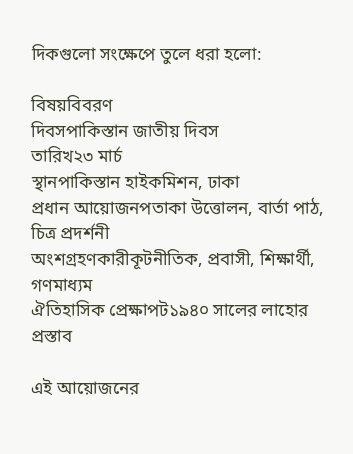দিকগুলো সংক্ষেপে তুলে ধরা হলো:

বিষয়বিবরণ
দিবসপাকিস্তান জাতীয় দিবস
তারিখ২৩ মার্চ
স্থানপাকিস্তান হাইকমিশন, ঢাকা
প্রধান আয়োজনপতাকা উত্তোলন, বার্তা পাঠ, চিত্র প্রদর্শনী
অংশগ্রহণকারীকূটনীতিক, প্রবাসী, শিক্ষার্থী, গণমাধ্যম
ঐতিহাসিক প্রেক্ষাপট১৯৪০ সালের লাহোর প্রস্তাব

এই আয়োজনের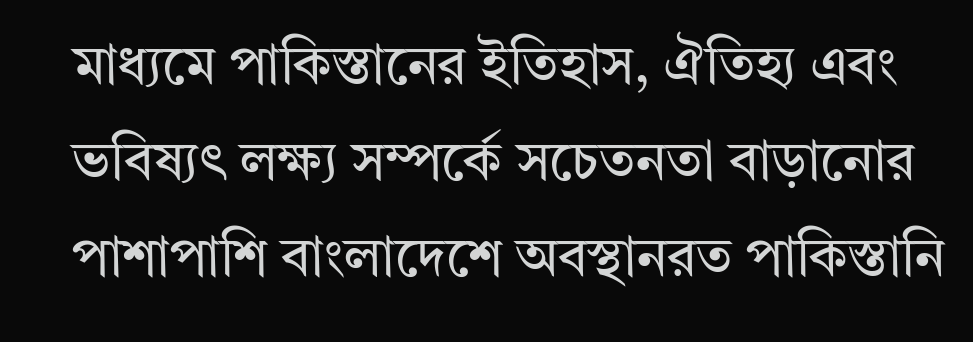মাধ্যমে পাকিস্তানের ইতিহাস, ঐতিহ্য এবং ভবিষ্যৎ লক্ষ্য সম্পর্কে সচেতনতা বাড়ানোর পাশাপাশি বাংলাদেশে অবস্থানরত পাকিস্তানি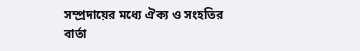সম্প্রদায়ের মধ্যে ঐক্য ও সংহতির বার্তা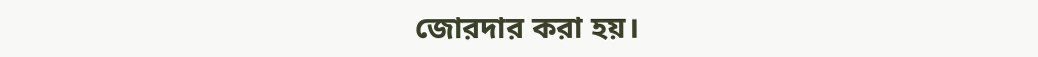জোরদার করা হয়।